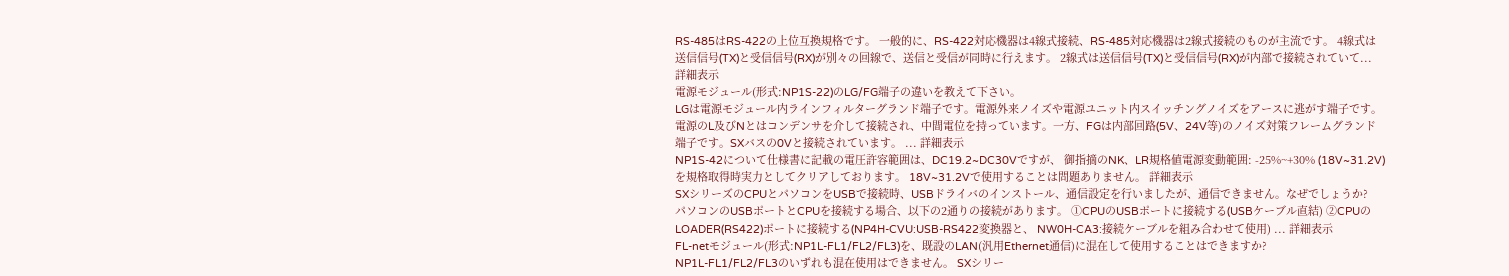RS-485はRS-422の上位互換規格です。 一般的に、RS-422対応機器は4線式接続、RS-485対応機器は2線式接続のものが主流です。 4線式は送信信号(TX)と受信信号(RX)が別々の回線で、送信と受信が同時に行えます。 2線式は送信信号(TX)と受信信号(RX)が内部で接続されていて... 詳細表示
電源モジュール(形式:NP1S-22)のLG/FG端子の違いを教えて下さい。
LGは電源モジュール内ラインフィルターグランド端子です。電源外来ノイズや電源ユニット内スイッチングノイズをアースに逃がす端子です。電源のL及びNとはコンデンサを介して接続され、中間電位を持っています。一方、FGは内部回路(5V、24V等)のノイズ対策フレームグランド端子です。SXバスの0Vと接続されています。 ... 詳細表示
NP1S-42について仕様書に記載の電圧許容範囲は、DC19.2~DC30Vですが、 御指摘のNK、LR規格値電源変動範囲: -25%~+30% (18V~31.2V)を規格取得時実力としてクリアしております。 18V~31.2Vで使用することは問題ありません。 詳細表示
SXシリーズのCPUとパソコンをUSBで接続時、USBドライバのインストール、通信設定を行いましたが、通信できません。なぜでしょうか?
パソコンのUSBポートとCPUを接続する場合、以下の2通りの接続があります。 ①CPUのUSBポートに接続する(USBケーブル直結) ②CPUのLOADER(RS422)ポートに接続する(NP4H-CVU:USB-RS422変換器と、 NW0H-CA3:接続ケーブルを組み合わせて使用) ... 詳細表示
FL-netモジュール(形式:NP1L-FL1/FL2/FL3)を、既設のLAN(汎用Ethernet通信)に混在して使用することはできますか?
NP1L-FL1/FL2/FL3のいずれも混在使用はできません。 SXシリー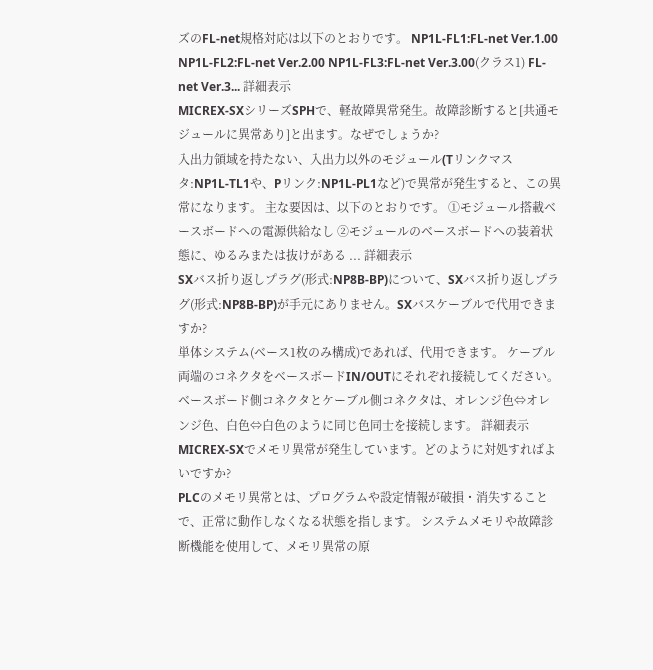ズのFL-net規格対応は以下のとおりです。 NP1L-FL1:FL-net Ver.1.00 NP1L-FL2:FL-net Ver.2.00 NP1L-FL3:FL-net Ver.3.00(クラス1) FL-net Ver.3... 詳細表示
MICREX-SXシリーズSPHで、軽故障異常発生。故障診断すると[共通モジュールに異常あり]と出ます。なぜでしょうか?
入出力領域を持たない、入出力以外のモジュール(Tリンクマスタ:NP1L-TL1や、Pリンク:NP1L-PL1など)で異常が発生すると、この異常になります。 主な要因は、以下のとおりです。 ①モジュール搭載ベースボードへの電源供給なし ②モジュールのベースボードへの装着状態に、ゆるみまたは抜けがある ... 詳細表示
SXバス折り返しプラグ(形式:NP8B-BP)について、SXバス折り返しプラグ(形式:NP8B-BP)が手元にありません。SXバスケーブルで代用できますか?
単体システム(ベース1枚のみ構成)であれば、代用できます。 ケーブル両端のコネクタをベースボードIN/OUTにそれぞれ接続してください。 ベースボード側コネクタとケーブル側コネクタは、オレンジ色⇔オレンジ色、白色⇔白色のように同じ色同士を接続します。 詳細表示
MICREX-SXでメモリ異常が発生しています。どのように対処すればよいですか?
PLCのメモリ異常とは、プログラムや設定情報が破損・消失することで、正常に動作しなくなる状態を指します。 システムメモリや故障診断機能を使用して、メモリ異常の原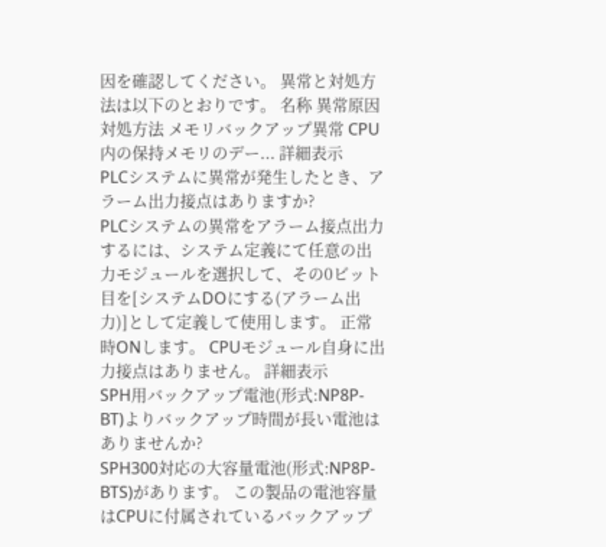因を確認してください。 異常と対処方法は以下のとおりです。 名称 異常原因 対処方法 メモリバックアップ異常 CPU内の保持メモリのデー... 詳細表示
PLCシステムに異常が発生したとき、アラーム出力接点はありますか?
PLCシステムの異常をアラーム接点出力するには、システム定義にて任意の出力モジュールを選択して、その0ビット目を[システムDOにする(アラーム出力)]として定義して使用します。 正常時ONします。 CPUモジュール自身に出力接点はありません。 詳細表示
SPH用バックアップ電池(形式:NP8P-BT)よりバックアップ時間が長い電池はありませんか?
SPH300対応の大容量電池(形式:NP8P-BTS)があります。 この製品の電池容量はCPUに付属されているバックアップ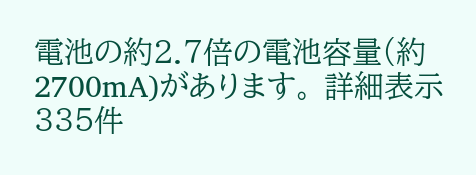電池の約2.7倍の電池容量(約2700mA)があります。 詳細表示
335件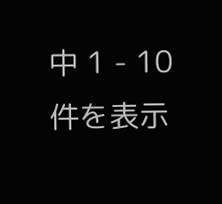中 1 - 10 件を表示